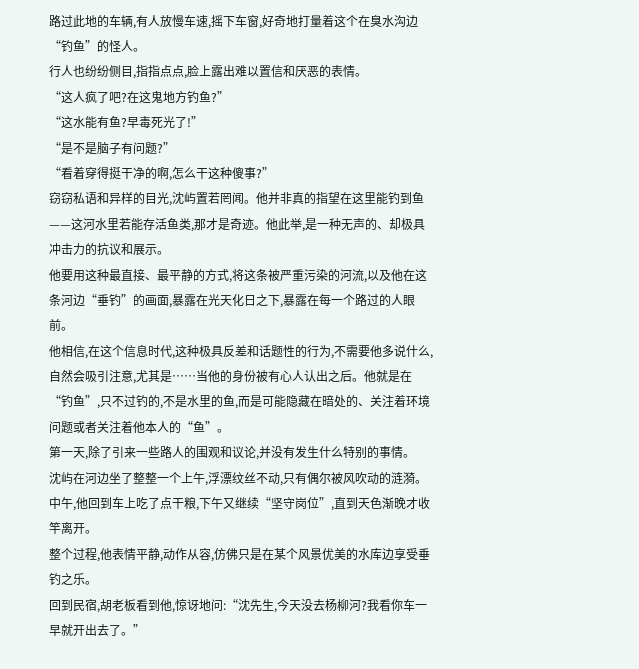路过此地的车辆,有人放慢车速,摇下车窗,好奇地打量着这个在臭水沟边“钓鱼”的怪人。
行人也纷纷侧目,指指点点,脸上露出难以置信和厌恶的表情。
“这人疯了吧?在这鬼地方钓鱼?”
“这水能有鱼?早毒死光了!”
“是不是脑子有问题?”
“看着穿得挺干净的啊,怎么干这种傻事?”
窃窃私语和异样的目光,沈屿置若罔闻。他并非真的指望在这里能钓到鱼——这河水里若能存活鱼类,那才是奇迹。他此举,是一种无声的、却极具冲击力的抗议和展示。
他要用这种最直接、最平静的方式,将这条被严重污染的河流,以及他在这条河边“垂钓”的画面,暴露在光天化日之下,暴露在每一个路过的人眼前。
他相信,在这个信息时代,这种极具反差和话题性的行为,不需要他多说什么,自然会吸引注意,尤其是……当他的身份被有心人认出之后。他就是在“钓鱼”,只不过钓的,不是水里的鱼,而是可能隐藏在暗处的、关注着环境问题或者关注着他本人的“鱼”。
第一天,除了引来一些路人的围观和议论,并没有发生什么特别的事情。
沈屿在河边坐了整整一个上午,浮漂纹丝不动,只有偶尔被风吹动的涟漪。
中午,他回到车上吃了点干粮,下午又继续“坚守岗位”,直到天色渐晚才收竿离开。
整个过程,他表情平静,动作从容,仿佛只是在某个风景优美的水库边享受垂钓之乐。
回到民宿,胡老板看到他,惊讶地问:“沈先生,今天没去杨柳河?我看你车一早就开出去了。”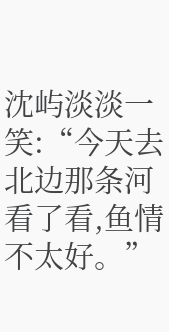沈屿淡淡一笑:“今天去北边那条河看了看,鱼情不太好。”